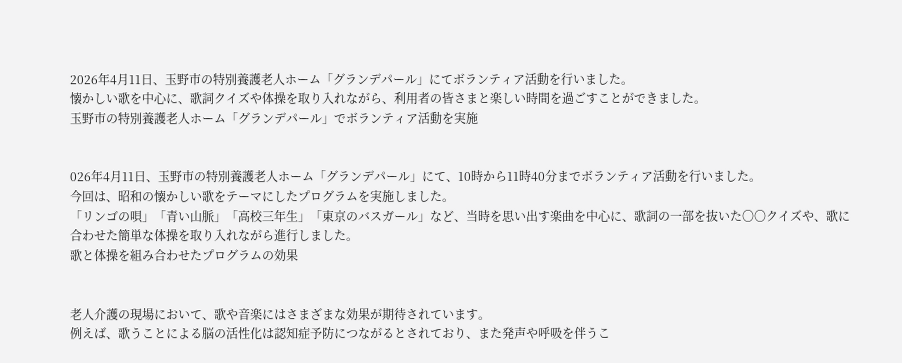2026年4月11日、玉野市の特別養護老人ホーム「グランデパール」にてボランティア活動を行いました。
懐かしい歌を中心に、歌詞クイズや体操を取り入れながら、利用者の皆さまと楽しい時間を過ごすことができました。
玉野市の特別養護老人ホーム「グランデパール」でボランティア活動を実施


026年4月11日、玉野市の特別養護老人ホーム「グランデパール」にて、10時から11時40分までボランティア活動を行いました。
今回は、昭和の懐かしい歌をテーマにしたプログラムを実施しました。
「リンゴの唄」「青い山脈」「高校三年生」「東京のバスガール」など、当時を思い出す楽曲を中心に、歌詞の一部を抜いた〇〇クイズや、歌に合わせた簡単な体操を取り入れながら進行しました。
歌と体操を組み合わせたプログラムの効果


老人介護の現場において、歌や音楽にはさまざまな効果が期待されています。
例えば、歌うことによる脳の活性化は認知症予防につながるとされており、また発声や呼吸を伴うこ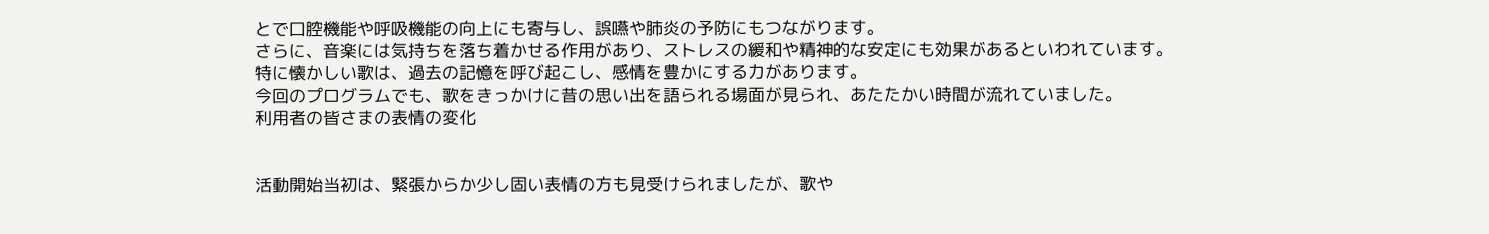とで口腔機能や呼吸機能の向上にも寄与し、誤嚥や肺炎の予防にもつながります。
さらに、音楽には気持ちを落ち着かせる作用があり、ストレスの緩和や精神的な安定にも効果があるといわれています。
特に懐かしい歌は、過去の記憶を呼び起こし、感情を豊かにする力があります。
今回のプログラムでも、歌をきっかけに昔の思い出を語られる場面が見られ、あたたかい時間が流れていました。
利用者の皆さまの表情の変化


活動開始当初は、緊張からか少し固い表情の方も見受けられましたが、歌や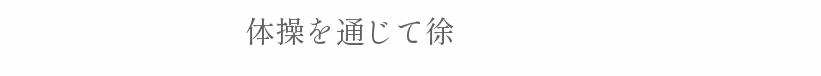体操を通じて徐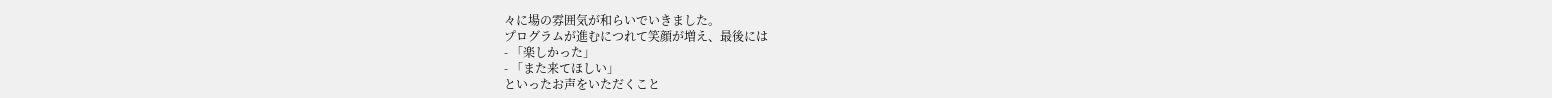々に場の雰囲気が和らいでいきました。
プログラムが進むにつれて笑顔が増え、最後には
- 「楽しかった」
- 「また来てほしい」
といったお声をいただくこと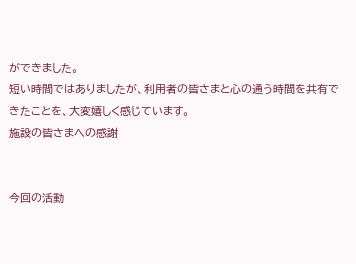ができました。
短い時間ではありましたが、利用者の皆さまと心の通う時間を共有できたことを、大変嬉しく感じています。
施設の皆さまへの感謝


今回の活動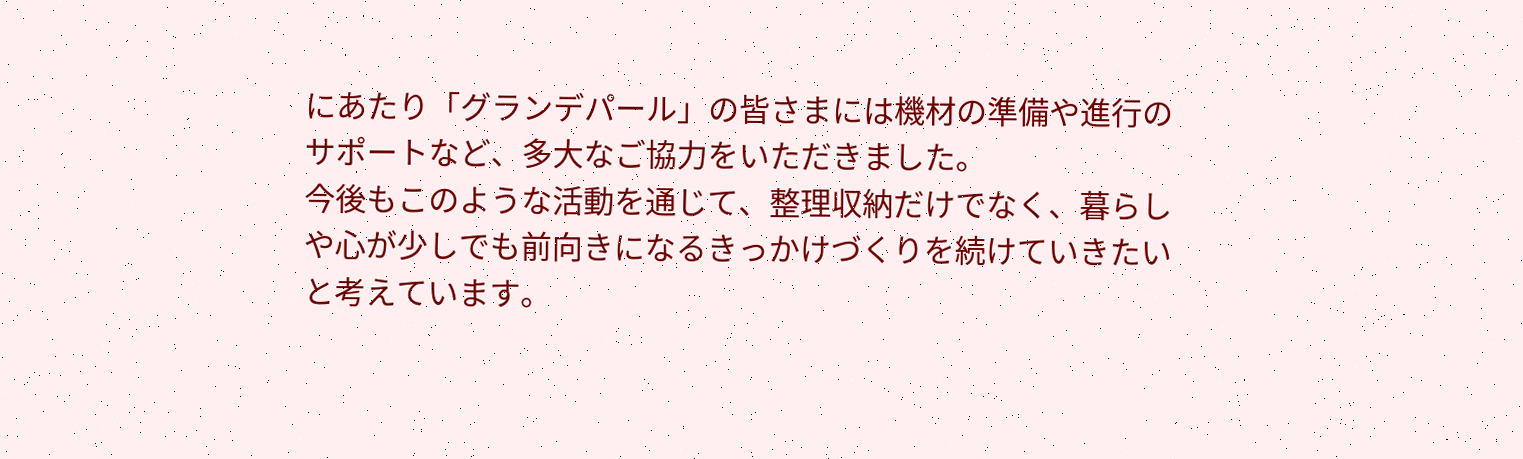にあたり「グランデパール」の皆さまには機材の準備や進行のサポートなど、多大なご協力をいただきました。
今後もこのような活動を通じて、整理収納だけでなく、暮らしや心が少しでも前向きになるきっかけづくりを続けていきたいと考えています。